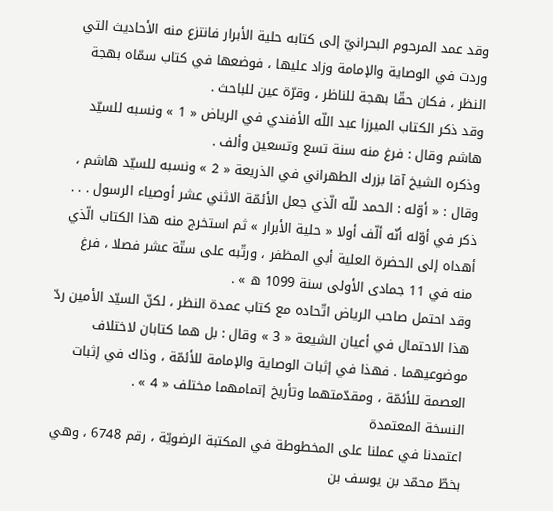وقد عمد المرحوم البحرانيّ إلى كتابه حلية الأبرار فانتزع منه الأحاديث التي وردت في الوصاية والإمامة وزاد عليها ، فوضعها في كتاب سمّاه بهجة النظر ، فكان حقّا بهجة للناظر ، وقرّة عين للباحث .
وقد ذكر الكتاب الميرزا عبد اللّه الأفندي في الرياض « 1 » ونسبه للسيّد هاشم وقال : فرغ منه سنة تسع وتسعين وألف .
وذكره الشيخ آقا بزرك الطهراني في الذريعة « 2 » ونسبه للسيّد هاشم ، وقال : « أوّله : الحمد للّه الّذي جعل الأئمّة الاثني عشر أوصياء الرسول . . . ذكر في أوّله أنّه ألّف أولا « حلية الأبرار » ثم استخرج منه هذا الكتاب الّذي أهداه إلى الحضرة العلية أبي المظفر ، ورتّبه على ستّة عشر فصلا ، فرغ منه في 11 جمادى الأولى سنة 1099 ه » .
وقد احتمل صاحب الرياض اتّحاده مع كتاب عمدة النظر ، لكنّ السيّد الأمين ردّ هذا الاحتمال في أعيان الشيعة « 3 » وقال : بل هما كتابان لاختلاف موضوعيهما . فهذا في إثبات الوصاية والإمامة للأئمّة ، وذاك في إثبات العصمة للأئمّة ، ومقدّمتهما وتأريخ إتمامهما مختلف « 4 » .
النسخة المعتمدة
اعتمدنا في عملنا على المخطوطة في المكتبة الرضويّة ، رقم 6748 ، وهي بخطّ محمّد بن يوسف بن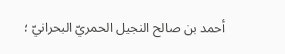أحمد بن صالح النجيل الحمريّ البحرانيّ ؛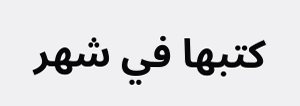كتبها في شهر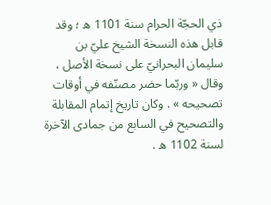ذي الحجّة الحرام سنة 1101 ه ؛ وقد قابل هذه النسخة الشيخ عليّ بن سليمان البحرانيّ على نسخة الأصل ، وقال « وربّما حضر مصنّفه في أوقات تصحيحه » . وكان تاريخ إتمام المقابلة والتصحيح في السابع من جمادى الآخرة لسنة 1102 ه .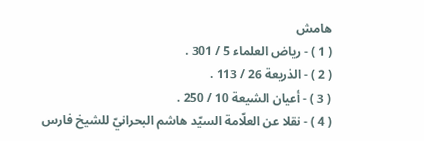هامش
( 1 ) - رياض العلماء 5 / 301 .
( 2 ) - الذريعة 26 / 113 .
( 3 ) - أعيان الشيعة 10 / 250 .
( 4 ) - نقلا عن العلّامة السيّد هاشم البحرانيّ للشيخ فارس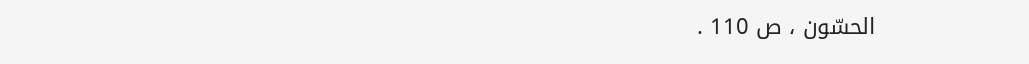الحسّون ، ص 110 .